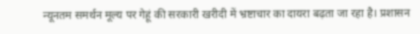न्यूनतम समर्थन मूल्य पर गेहूं की सरकारी खरीदी में भ्रष्टाचार का दायरा बढ़ता जा रहा है। प्रशासन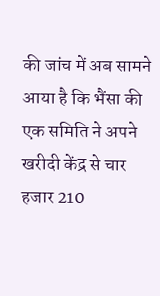की जांच में अब सामने आया है कि भैंसा की एक समिति ने अपने खरीदी केंद्र से चार हजार 210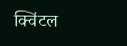क्विंटल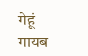गेहूं गायब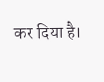कर दिया है।